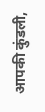आपकी कुंडली,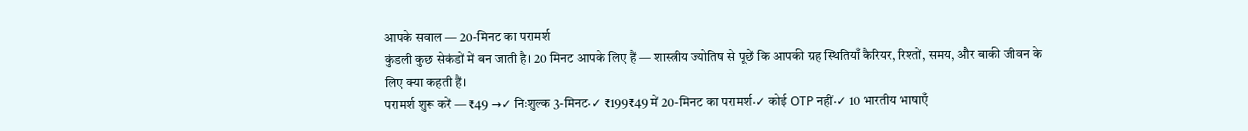आपके सवाल — 20-मिनट का परामर्श
कुंडली कुछ सेकंडों में बन जाती है। 20 मिनट आपके लिए हैं — शास्त्रीय ज्योतिष से पूछें कि आपकी ग्रह स्थितियाँ कैरियर, रिश्तों, समय, और बाकी जीवन के लिए क्या कहती हैं।
परामर्श शुरू करें — ₹49 →✓ निःशुल्क 3-मिनट·✓ ₹199₹49 में 20-मिनट का परामर्श·✓ कोई OTP नहीं·✓ 10 भारतीय भाषाएँ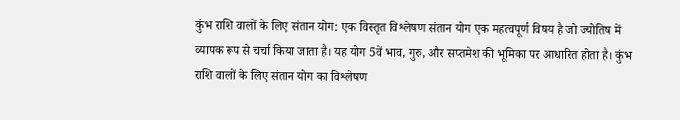कुंभ राशि वालों के लिए संतान योग: एक विस्तृत विश्लेषण संतान योग एक महत्वपूर्ण विषय है जो ज्योतिष में व्यापक रूप से चर्चा किया जाता है। यह योग 5वें भाव, गुरु, और सप्तमेश की भूमिका पर आधारित होता है। कुंभ राशि वालों के लिए संतान योग का विश्लेषण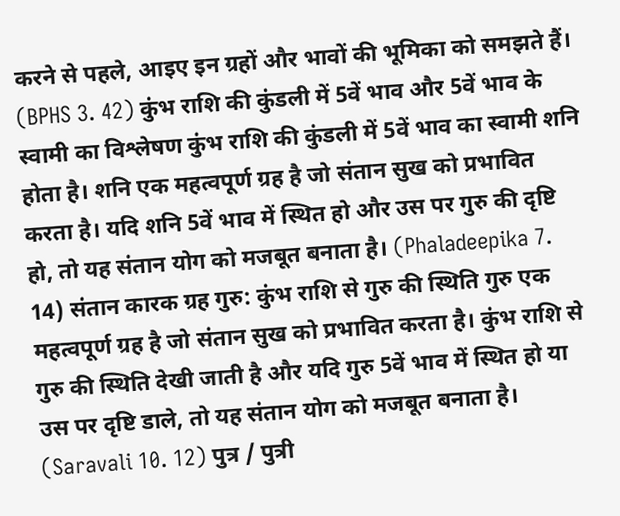करने से पहले, आइए इन ग्रहों और भावों की भूमिका को समझते हैं। (BPHS 3. 42) कुंभ राशि की कुंडली में 5वें भाव और 5वें भाव के स्वामी का विश्लेषण कुंभ राशि की कुंडली में 5वें भाव का स्वामी शनि होता है। शनि एक महत्वपूर्ण ग्रह है जो संतान सुख को प्रभावित करता है। यदि शनि 5वें भाव में स्थित हो और उस पर गुरु की दृष्टि हो, तो यह संतान योग को मजबूत बनाता है। (Phaladeepika 7. 14) संतान कारक ग्रह गुरु: कुंभ राशि से गुरु की स्थिति गुरु एक महत्वपूर्ण ग्रह है जो संतान सुख को प्रभावित करता है। कुंभ राशि से गुरु की स्थिति देखी जाती है और यदि गुरु 5वें भाव में स्थित हो या उस पर दृष्टि डाले, तो यह संतान योग को मजबूत बनाता है। (Saravali 10. 12) पुत्र / पुत्री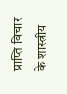प्राप्ति विचार के शास्त्रीय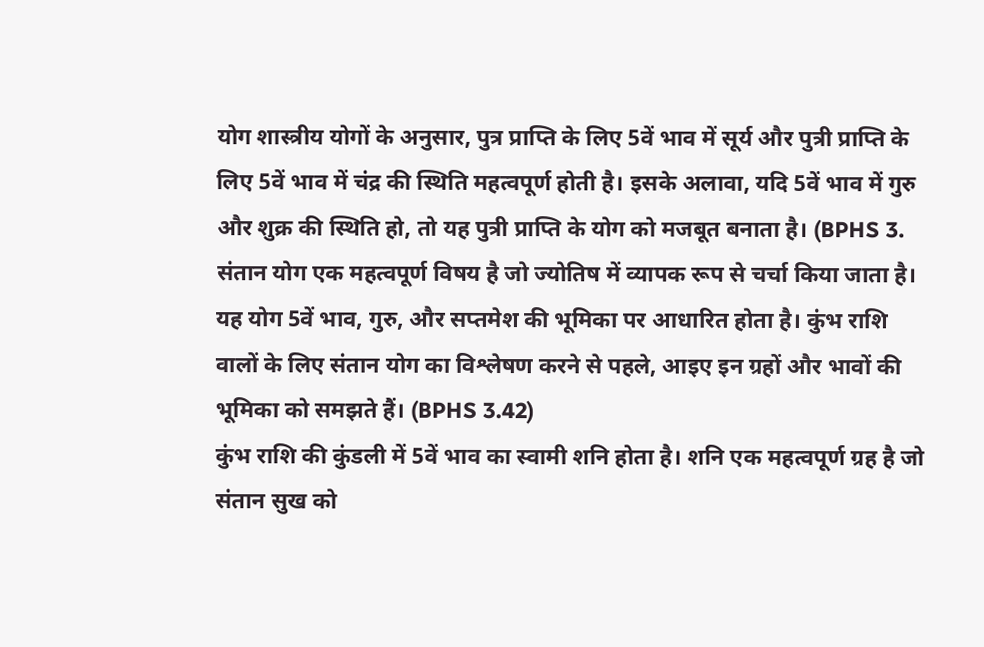योग शास्त्रीय योगों के अनुसार, पुत्र प्राप्ति के लिए 5वें भाव में सूर्य और पुत्री प्राप्ति के लिए 5वें भाव में चंद्र की स्थिति महत्वपूर्ण होती है। इसके अलावा, यदि 5वें भाव में गुरु और शुक्र की स्थिति हो, तो यह पुत्री प्राप्ति के योग को मजबूत बनाता है। (BPHS 3.
संतान योग एक महत्वपूर्ण विषय है जो ज्योतिष में व्यापक रूप से चर्चा किया जाता है। यह योग 5वें भाव, गुरु, और सप्तमेश की भूमिका पर आधारित होता है। कुंभ राशि वालों के लिए संतान योग का विश्लेषण करने से पहले, आइए इन ग्रहों और भावों की भूमिका को समझते हैं। (BPHS 3.42)
कुंभ राशि की कुंडली में 5वें भाव का स्वामी शनि होता है। शनि एक महत्वपूर्ण ग्रह है जो संतान सुख को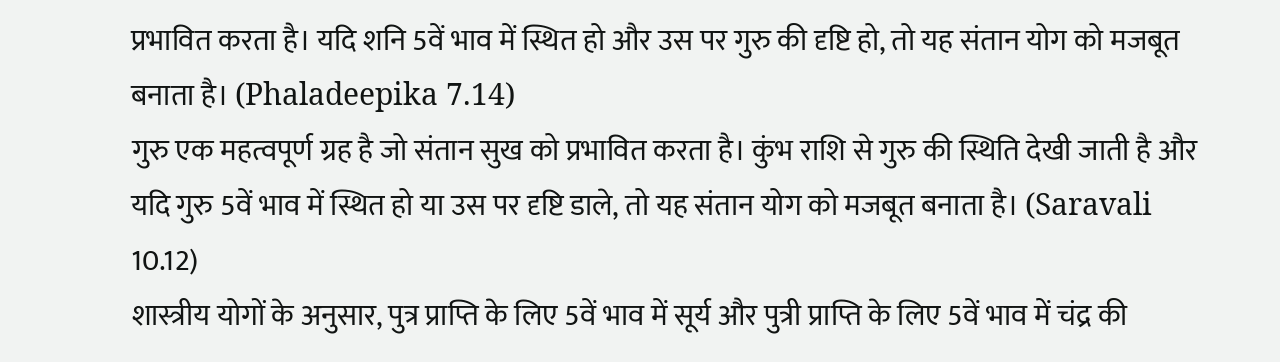प्रभावित करता है। यदि शनि 5वें भाव में स्थित हो और उस पर गुरु की दृष्टि हो, तो यह संतान योग को मजबूत बनाता है। (Phaladeepika 7.14)
गुरु एक महत्वपूर्ण ग्रह है जो संतान सुख को प्रभावित करता है। कुंभ राशि से गुरु की स्थिति देखी जाती है और यदि गुरु 5वें भाव में स्थित हो या उस पर दृष्टि डाले, तो यह संतान योग को मजबूत बनाता है। (Saravali 10.12)
शास्त्रीय योगों के अनुसार, पुत्र प्राप्ति के लिए 5वें भाव में सूर्य और पुत्री प्राप्ति के लिए 5वें भाव में चंद्र की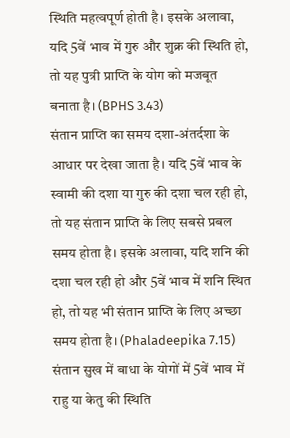स्थिति महत्वपूर्ण होती है। इसके अलावा, यदि 5वें भाव में गुरु और शुक्र की स्थिति हो, तो यह पुत्री प्राप्ति के योग को मजबूत बनाता है। (BPHS 3.43)
संतान प्राप्ति का समय दशा-अंतर्दशा के आधार पर देखा जाता है। यदि 5वें भाव के स्वामी की दशा या गुरु की दशा चल रही हो, तो यह संतान प्राप्ति के लिए सबसे प्रबल समय होता है। इसके अलावा, यदि शनि की दशा चल रही हो और 5वें भाव में शनि स्थित हो, तो यह भी संतान प्राप्ति के लिए अच्छा समय होता है। (Phaladeepika 7.15)
संतान सुख में बाधा के योगों में 5वें भाव में राहु या केतु की स्थिति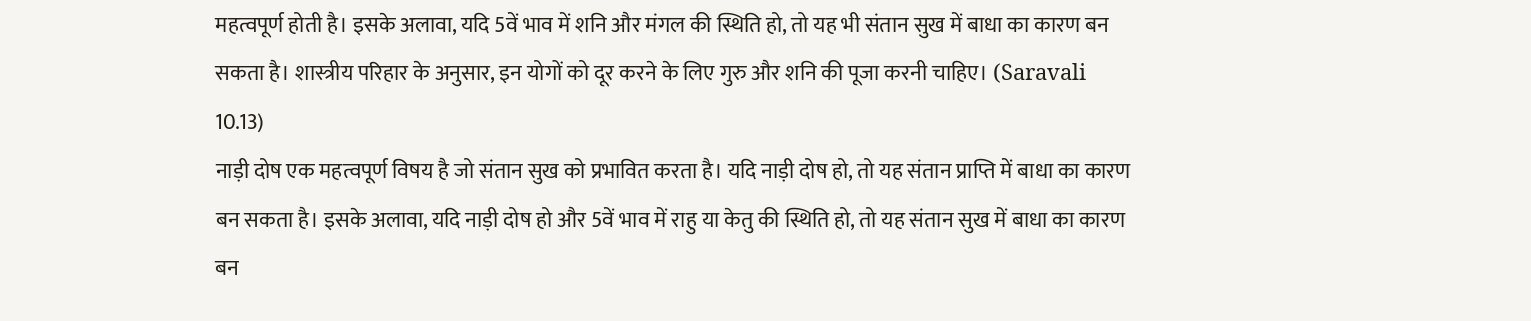महत्वपूर्ण होती है। इसके अलावा, यदि 5वें भाव में शनि और मंगल की स्थिति हो, तो यह भी संतान सुख में बाधा का कारण बन सकता है। शास्त्रीय परिहार के अनुसार, इन योगों को दूर करने के लिए गुरु और शनि की पूजा करनी चाहिए। (Saravali 10.13)
नाड़ी दोष एक महत्वपूर्ण विषय है जो संतान सुख को प्रभावित करता है। यदि नाड़ी दोष हो, तो यह संतान प्राप्ति में बाधा का कारण बन सकता है। इसके अलावा, यदि नाड़ी दोष हो और 5वें भाव में राहु या केतु की स्थिति हो, तो यह संतान सुख में बाधा का कारण बन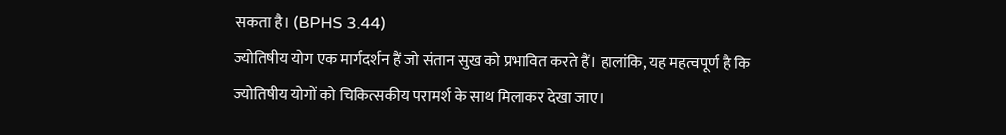सकता है। (BPHS 3.44)
ज्योतिषीय योग एक मार्गदर्शन हैं जो संतान सुख को प्रभावित करते हैं। हालांकि, यह महत्वपूर्ण है कि ज्योतिषीय योगों को चिकित्सकीय परामर्श के साथ मिलाकर देखा जाए।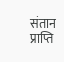संतान प्राप्ति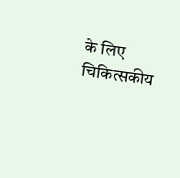के लिए चिकित्सकीय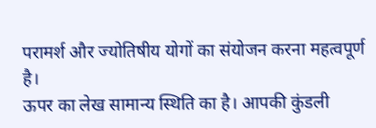परामर्श और ज्योतिषीय योगों का संयोजन करना महत्वपूर्ण है।
ऊपर का लेख सामान्य स्थिति का है। आपकी कुंडली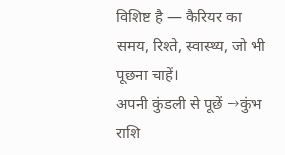विशिष्ट है — कैरियर का समय, रिश्ते, स्वास्थ्य, जो भी पूछना चाहें।
अपनी कुंडली से पूछें →कुंभ राशि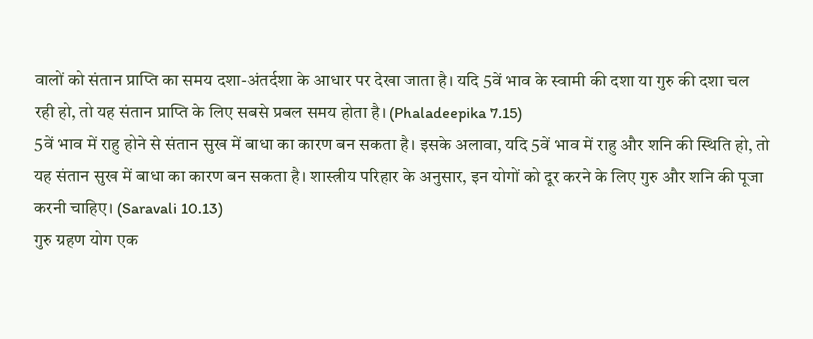वालों को संतान प्राप्ति का समय दशा-अंतर्दशा के आधार पर देखा जाता है। यदि 5वें भाव के स्वामी की दशा या गुरु की दशा चल रही हो, तो यह संतान प्राप्ति के लिए सबसे प्रबल समय होता है। (Phaladeepika 7.15)
5वें भाव में राहु होने से संतान सुख में बाधा का कारण बन सकता है। इसके अलावा, यदि 5वें भाव में राहु और शनि की स्थिति हो, तो यह संतान सुख में बाधा का कारण बन सकता है। शास्त्रीय परिहार के अनुसार, इन योगों को दूर करने के लिए गुरु और शनि की पूजा करनी चाहिए। (Saravali 10.13)
गुरु ग्रहण योग एक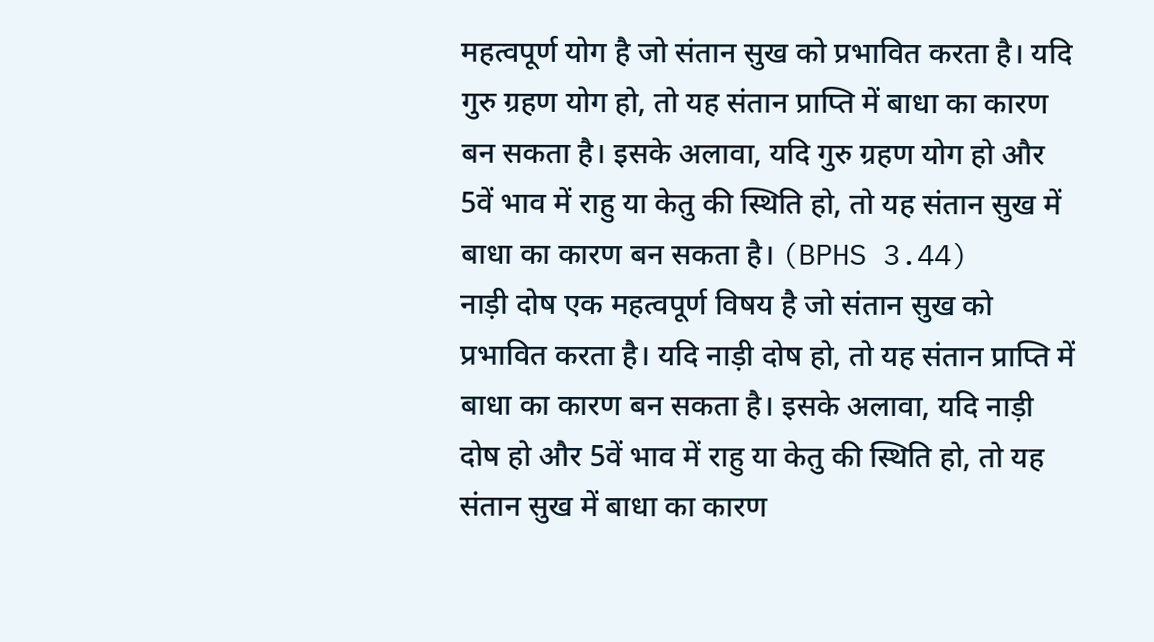महत्वपूर्ण योग है जो संतान सुख को प्रभावित करता है। यदि गुरु ग्रहण योग हो, तो यह संतान प्राप्ति में बाधा का कारण बन सकता है। इसके अलावा, यदि गुरु ग्रहण योग हो और 5वें भाव में राहु या केतु की स्थिति हो, तो यह संतान सुख में बाधा का कारण बन सकता है। (BPHS 3.44)
नाड़ी दोष एक महत्वपूर्ण विषय है जो संतान सुख को प्रभावित करता है। यदि नाड़ी दोष हो, तो यह संतान प्राप्ति में बाधा का कारण बन सकता है। इसके अलावा, यदि नाड़ी दोष हो और 5वें भाव में राहु या केतु की स्थिति हो, तो यह संतान सुख में बाधा का कारण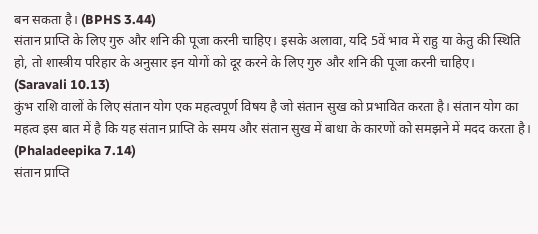बन सकता है। (BPHS 3.44)
संतान प्राप्ति के लिए गुरु और शनि की पूजा करनी चाहिए। इसके अलावा, यदि 5वें भाव में राहु या केतु की स्थिति हो, तो शास्त्रीय परिहार के अनुसार इन योगों को दूर करने के लिए गुरु और शनि की पूजा करनी चाहिए। (Saravali 10.13)
कुंभ राशि वालों के लिए संतान योग एक महत्वपूर्ण विषय है जो संतान सुख को प्रभावित करता है। संतान योग का महत्व इस बात में है कि यह संतान प्राप्ति के समय और संतान सुख में बाधा के कारणों को समझने में मदद करता है। (Phaladeepika 7.14)
संतान प्राप्ति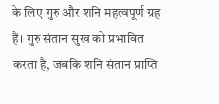के लिए गुरु और शनि महत्वपूर्ण ग्रह हैं। गुरु संतान सुख को प्रभावित करता है, जबकि शनि संतान प्राप्ति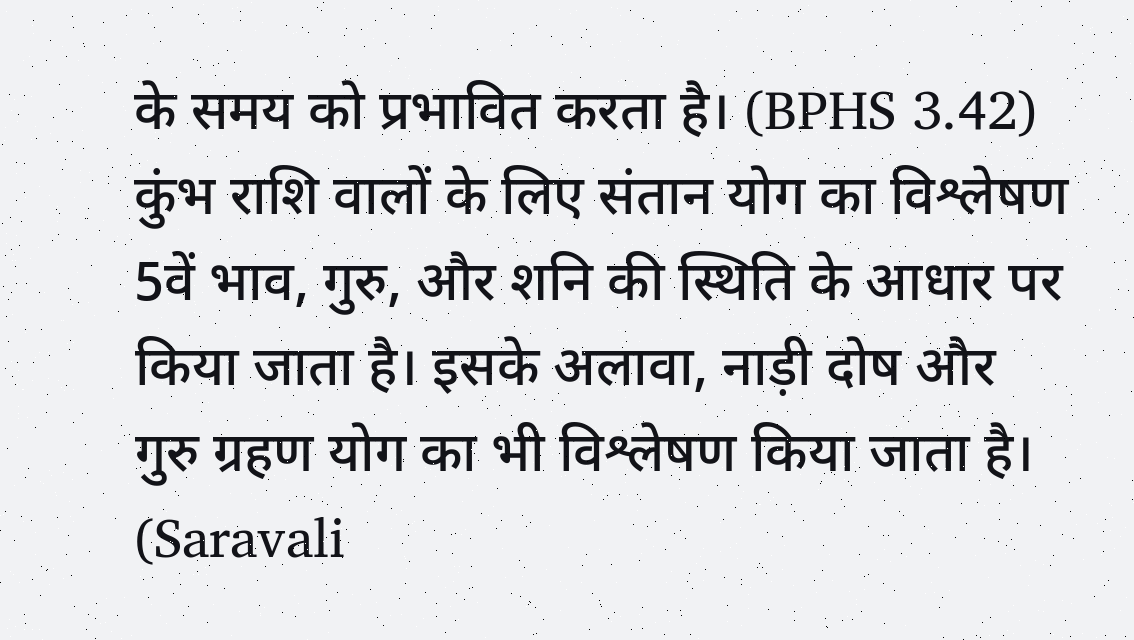के समय को प्रभावित करता है। (BPHS 3.42)
कुंभ राशि वालों के लिए संतान योग का विश्लेषण 5वें भाव, गुरु, और शनि की स्थिति के आधार पर किया जाता है। इसके अलावा, नाड़ी दोष और गुरु ग्रहण योग का भी विश्लेषण किया जाता है। (Saravali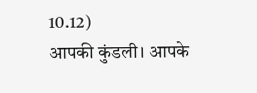10.12)
आपकी कुंडली। आपके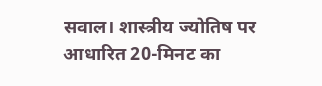सवाल। शास्त्रीय ज्योतिष पर आधारित 20-मिनट का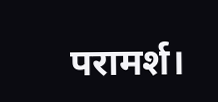परामर्श।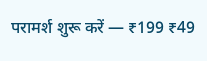परामर्श शुरू करें — ₹199 ₹49